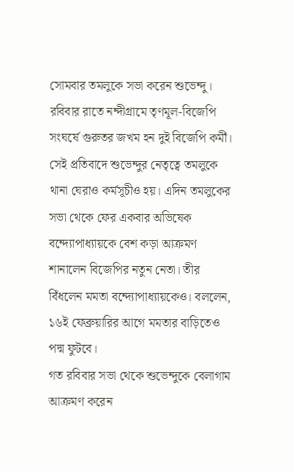সোমবার তমলুকে সভা করেন শুভেন্দু। রবিবার রাতে নন্দীগ্রামে তৃণমূল-বিজেপি সংঘর্ষে গুরুতর জখম হন দুই বিজেপি কর্মী। সেই প্রতিবাদে শুভেন্দুর নেতৃত্বে তমলুকে থানা ঘেরাও কর্মসূচীও হয়। এদিন তমলুকের সভা থেকে ফের একবার অভিষেক বন্দ্যোপাধ্যায়কে বেশ কড়া আক্রমণ শানালেন বিজেপির নতুন নেতা। তীর বিঁধলেন মমতা বন্দ্যোপাধ্যায়কেও। বললেন, ১৬ই ফেব্রুয়ারির আগে মমতার বাড়িতেও পদ্ম ফুটবে।
গত রবিবার সভা থেকে শুভেন্দুকে বেলাগাম আক্রমণ করেন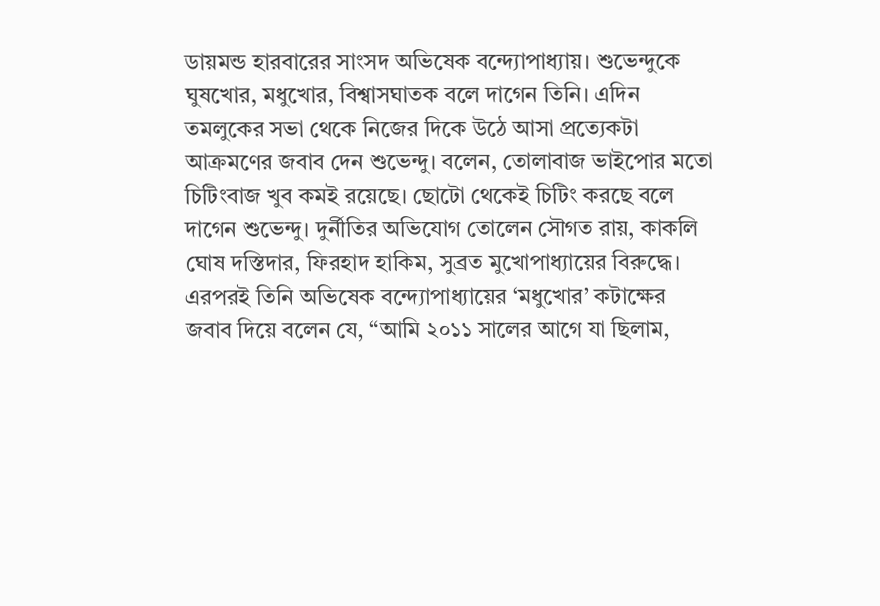ডায়মন্ড হারবারের সাংসদ অভিষেক বন্দ্যোপাধ্যায়। শুভেন্দুকে ঘুষখোর, মধুখোর, বিশ্বাসঘাতক বলে দাগেন তিনি। এদিন তমলুকের সভা থেকে নিজের দিকে উঠে আসা প্রত্যেকটা আক্রমণের জবাব দেন শুভেন্দু। বলেন, তোলাবাজ ভাইপোর মতো চিটিংবাজ খুব কমই রয়েছে। ছোটো থেকেই চিটিং করছে বলে দাগেন শুভেন্দু। দুর্নীতির অভিযোগ তোলেন সৌগত রায়, কাকলি ঘোষ দস্তিদার, ফিরহাদ হাকিম, সুব্রত মুখোপাধ্যায়ের বিরুদ্ধে।
এরপরই তিনি অভিষেক বন্দ্যোপাধ্যায়ের ‘মধুখোর’ কটাক্ষের জবাব দিয়ে বলেন যে, “আমি ২০১১ সালের আগে যা ছিলাম,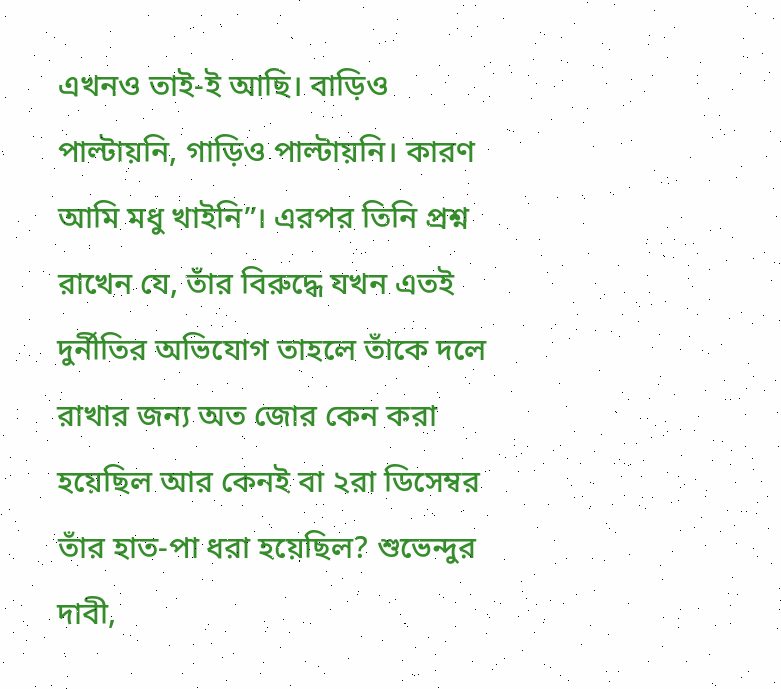এখনও তাই-ই আছি। বাড়িও পাল্টায়নি, গাড়িও পাল্টায়নি। কারণ আমি মধু খাইনি”। এরপর তিনি প্রশ্ন রাখেন যে, তাঁর বিরুদ্ধে যখন এতই দুর্নীতির অভিযোগ তাহলে তাঁকে দলে রাখার জন্য অত জোর কেন করা হয়েছিল আর কেনই বা ২রা ডিসেম্বর তাঁর হাত-পা ধরা হয়েছিল? শুভেন্দুর দাবী,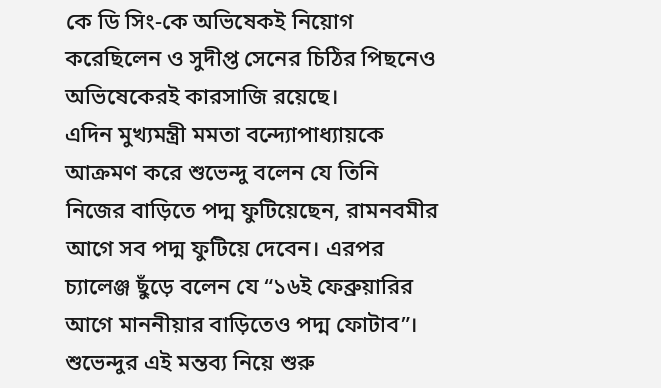কে ডি সিং-কে অভিষেকই নিয়োগ করেছিলেন ও সুদীপ্ত সেনের চিঠির পিছনেও অভিষেকেরই কারসাজি রয়েছে।
এদিন মুখ্যমন্ত্রী মমতা বন্দ্যোপাধ্যায়কে আক্রমণ করে শুভেন্দু বলেন যে তিনি নিজের বাড়িতে পদ্ম ফুটিয়েছেন, রামনবমীর আগে সব পদ্ম ফুটিয়ে দেবেন। এরপর চ্যালেঞ্জ ছুঁড়ে বলেন যে “১৬ই ফেব্রুয়ারির আগে মাননীয়ার বাড়িতেও পদ্ম ফোটাব”। শুভেন্দুর এই মন্তব্য নিয়ে শুরু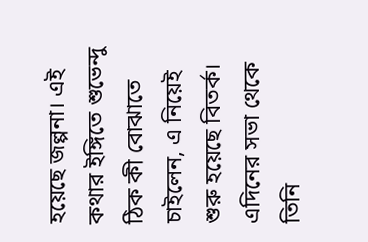হয়েছে জল্পনা। এই কথার ইঙ্গিতে শুভেন্দু ঠিক কী বোঝাতে চাইলেন, এ নিয়েই শুরু হয়েছে বিতর্ক। এদিনের সভা থেকে তিনি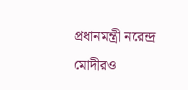প্রধানমন্ত্রী নরেন্দ্র মোদীরও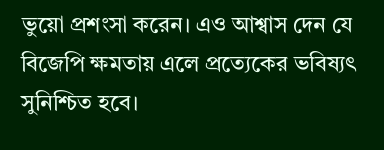ভুয়ো প্রশংসা করেন। এও আশ্বাস দেন যে বিজেপি ক্ষমতায় এলে প্রত্যেকের ভবিষ্যৎ সুনিশ্চিত হবে।